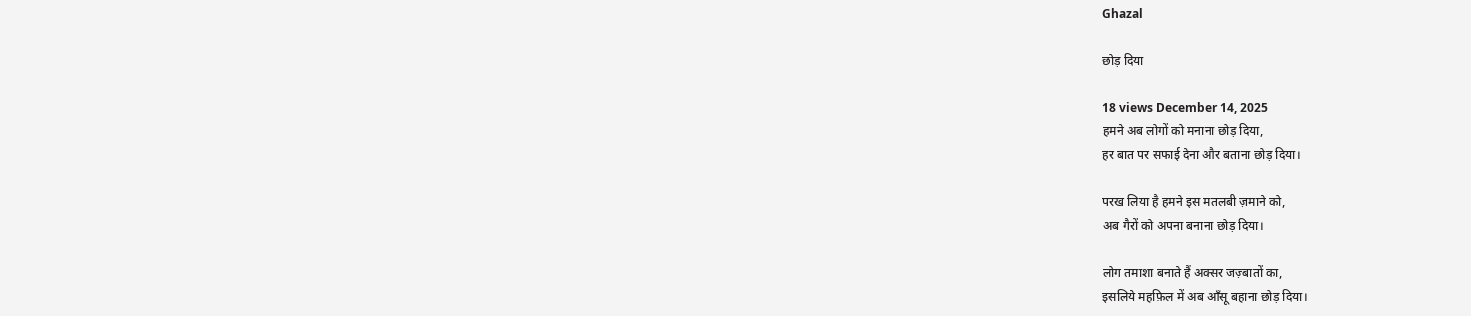Ghazal

छोड़ दिया

18 views December 14, 2025
हमने अब लोगों को मनाना छोड़ दिया,
हर बात पर सफाई देना और बताना छोड़ दिया।

परख लिया है हमने इस मतलबी ज़माने को,
अब गैरों को अपना बनाना छोड़ दिया।

लोग तमाशा बनाते हैं अक्सर जज़्बातों का,
इसलिये महफ़िल में अब आँसू बहाना छोड़ दिया।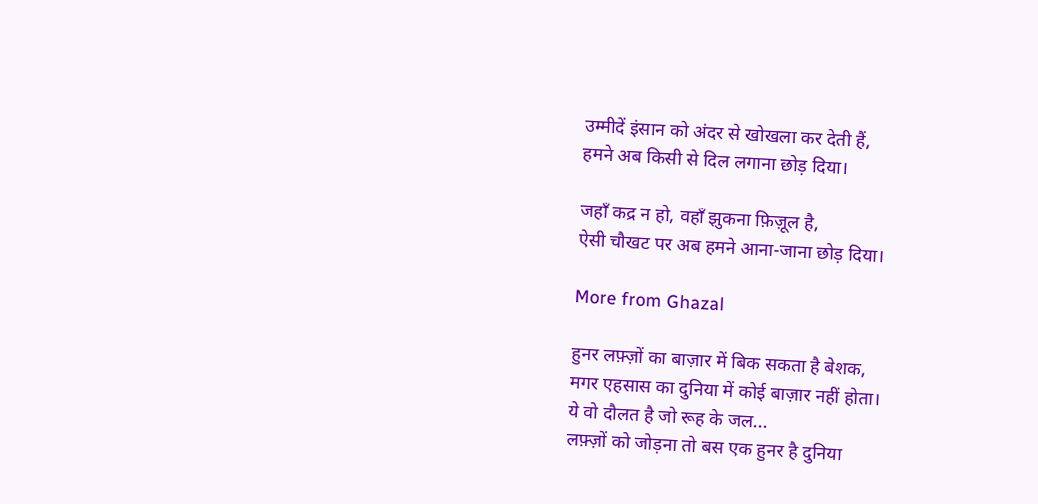उम्मीदें इंसान को अंदर से खोखला कर देती हैं,
हमने अब किसी से दिल लगाना छोड़ दिया।

जहाँ कद्र न हो, वहाँ झुकना फ़िज़ूल है,
ऐसी चौखट पर अब हमने आना-जाना छोड़ दिया।

More from Ghazal

हुनर लफ़्ज़ों का बाज़ार में बिक सकता है बेशक,
मगर एहसास का दुनिया में कोई बाज़ार नहीं होता।
ये वो दौलत है जो रूह के जल...
लफ़्ज़ों को जोड़ना तो बस एक हुनर है दुनिया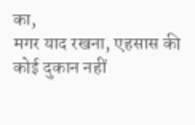का,
मगर याद रखना, एहसास की कोई दुकान नहीं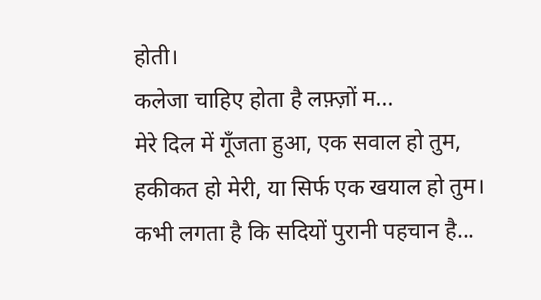होती।
कलेजा चाहिए होता है लफ़्ज़ों म...
मेरे दिल में गूँजता हुआ, एक सवाल हो तुम,
हकीकत हो मेरी, या सिर्फ एक खयाल हो तुम।
कभी लगता है कि सदियों पुरानी पहचान है...